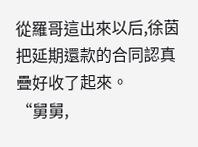從羅哥這出來以后,徐茵把延期還款的合同認真疊好收了起來。
“舅舅,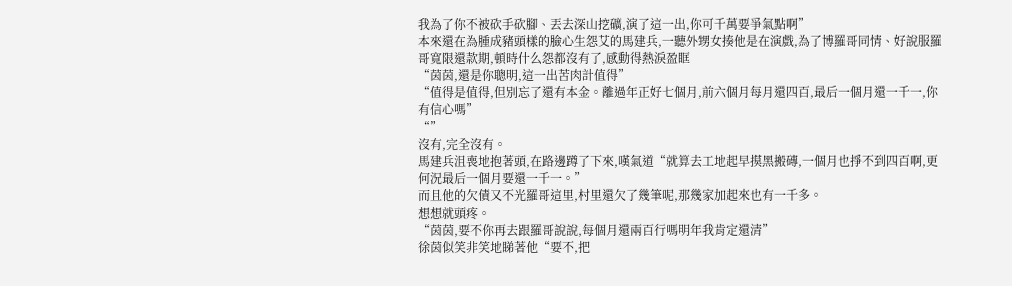我為了你不被砍手砍腳、丟去深山挖礦,演了這一出,你可千萬要爭氣點啊”
本來還在為腫成豬頭樣的臉心生怨艾的馬建兵,一聽外甥女揍他是在演戲,為了博羅哥同情、好說服羅哥寬限還款期,頓時什么怨都沒有了,感動得熱淚盈眶
“茵茵,還是你聰明,這一出苦肉計值得”
“值得是值得,但別忘了還有本金。離過年正好七個月,前六個月每月還四百,最后一個月還一千一,你有信心嗎”
“”
沒有,完全沒有。
馬建兵沮喪地抱著頭,在路邊蹲了下來,嘆氣道“就算去工地起早摸黑搬磚,一個月也掙不到四百啊,更何況最后一個月要還一千一。”
而且他的欠債又不光羅哥這里,村里還欠了幾筆呢,那幾家加起來也有一千多。
想想就頭疼。
“茵茵,要不你再去跟羅哥說說,每個月還兩百行嗎明年我肯定還清”
徐茵似笑非笑地睇著他“要不,把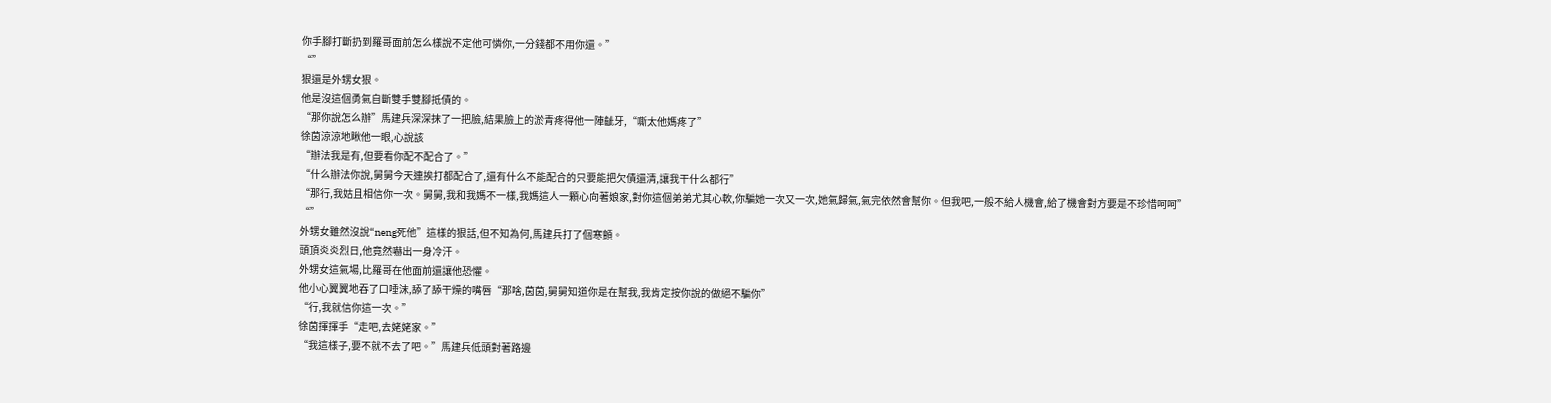你手腳打斷扔到羅哥面前怎么樣說不定他可憐你,一分錢都不用你還。”
“”
狠還是外甥女狠。
他是沒這個勇氣自斷雙手雙腳抵債的。
“那你說怎么辦”馬建兵深深抹了一把臉,結果臉上的淤青疼得他一陣齜牙,“嘶太他媽疼了”
徐茵涼涼地瞅他一眼,心說該
“辦法我是有,但要看你配不配合了。”
“什么辦法你說,舅舅今天連挨打都配合了,還有什么不能配合的只要能把欠債還清,讓我干什么都行”
“那行,我姑且相信你一次。舅舅,我和我媽不一樣,我媽這人一顆心向著娘家,對你這個弟弟尤其心軟,你騙她一次又一次,她氣歸氣,氣完依然會幫你。但我吧,一般不給人機會,給了機會對方要是不珍惜呵呵”
“”
外甥女雖然沒說“neng死他”這樣的狠話,但不知為何,馬建兵打了個寒顫。
頭頂炎炎烈日,他竟然嚇出一身冷汗。
外甥女這氣場,比羅哥在他面前還讓他恐懼。
他小心翼翼地吞了口唾沫,舔了舔干燥的嘴唇“那啥,茵茵,舅舅知道你是在幫我,我肯定按你說的做絕不騙你”
“行,我就信你這一次。”
徐茵揮揮手“走吧,去姥姥家。”
“我這樣子,要不就不去了吧。”馬建兵低頭對著路邊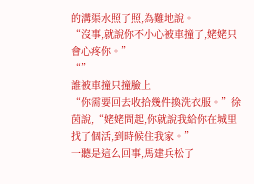的溝渠水照了照,為難地說。
“沒事,就說你不小心被車撞了,姥姥只會心疼你。”
“”
誰被車撞只撞臉上
“你需要回去收拾幾件換洗衣服。”徐茵說,“姥姥問起,你就說我給你在城里找了個活,到時候住我家。”
一聽是這么回事,馬建兵松了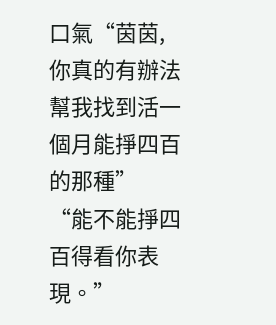口氣“茵茵,你真的有辦法幫我找到活一個月能掙四百的那種”
“能不能掙四百得看你表現。”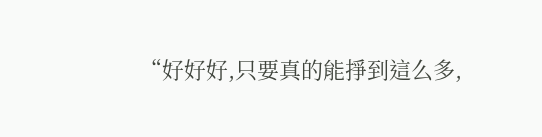“好好好,只要真的能掙到這么多,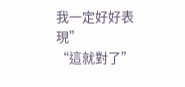我一定好好表現”
“這就對了”